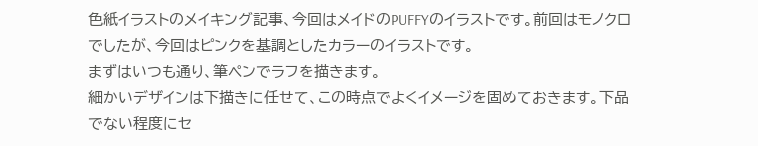色紙イラストのメイキング記事、今回はメイドのPUFFYのイラストです。前回はモノクロでしたが、今回はピンクを基調としたカラーのイラストです。
まずはいつも通り、筆ペンでラフを描きます。
細かいデザインは下描きに任せて、この時点でよくイメージを固めておきます。下品でない程度にセ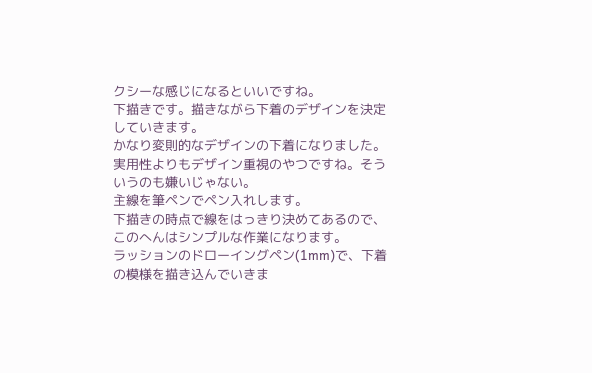クシーな感じになるといいですね。
下描きです。描きながら下着のデザインを決定していきます。
かなり変則的なデザインの下着になりました。実用性よりもデザイン重視のやつですね。そういうのも嫌いじゃない。
主線を筆ペンでペン入れします。
下描きの時点で線をはっきり決めてあるので、このへんはシンプルな作業になります。
ラッションのドローイングペン(1mm)で、下着の模様を描き込んでいきま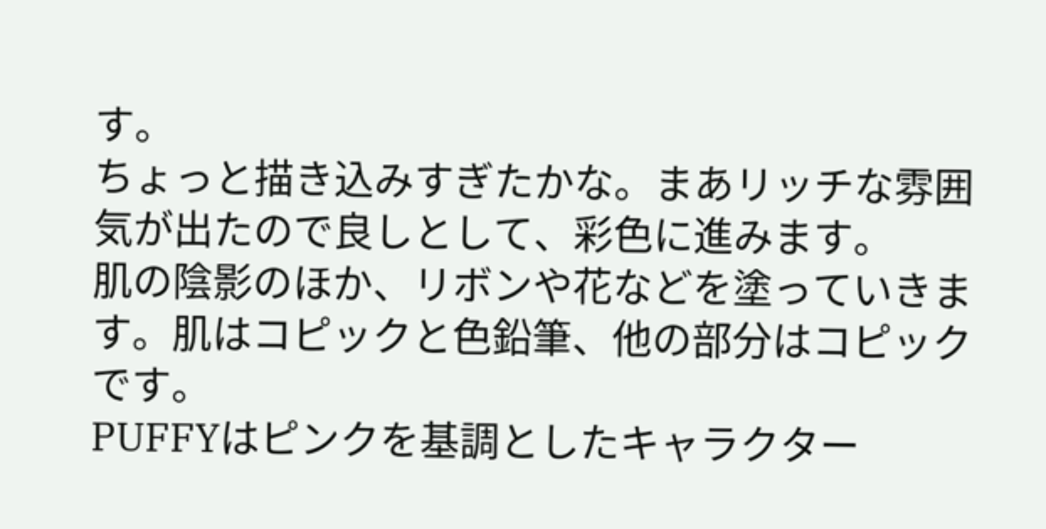す。
ちょっと描き込みすぎたかな。まあリッチな雰囲気が出たので良しとして、彩色に進みます。
肌の陰影のほか、リボンや花などを塗っていきます。肌はコピックと色鉛筆、他の部分はコピックです。
PUFFYはピンクを基調としたキャラクター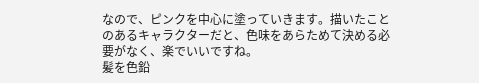なので、ピンクを中心に塗っていきます。描いたことのあるキャラクターだと、色味をあらためて決める必要がなく、楽でいいですね。
髪を色鉛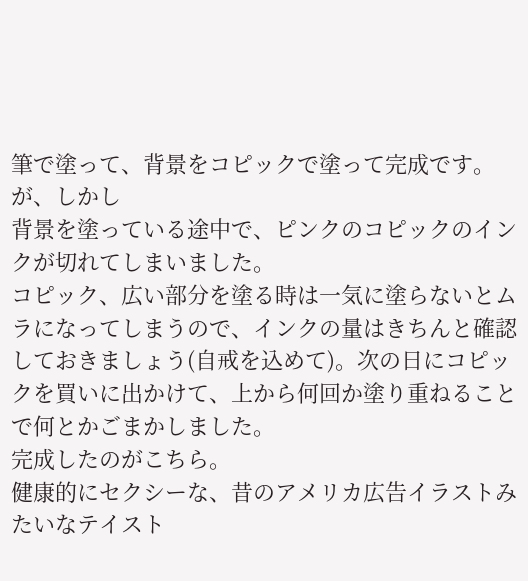筆で塗って、背景をコピックで塗って完成です。が、しかし
背景を塗っている途中で、ピンクのコピックのインクが切れてしまいました。
コピック、広い部分を塗る時は一気に塗らないとムラになってしまうので、インクの量はきちんと確認しておきましょう(自戒を込めて)。次の日にコピックを買いに出かけて、上から何回か塗り重ねることで何とかごまかしました。
完成したのがこちら。
健康的にセクシーな、昔のアメリカ広告イラストみたいなテイスト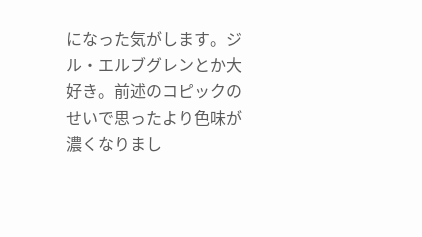になった気がします。ジル・エルブグレンとか大好き。前述のコピックのせいで思ったより色味が濃くなりまし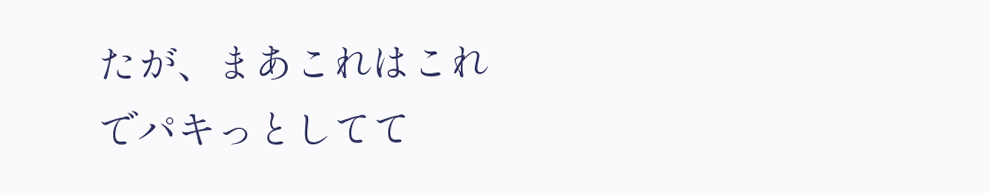たが、まあこれはこれでパキっとしてて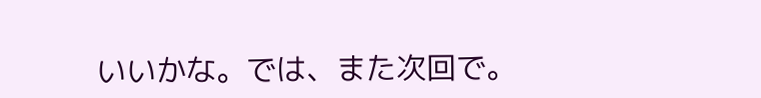いいかな。では、また次回で。